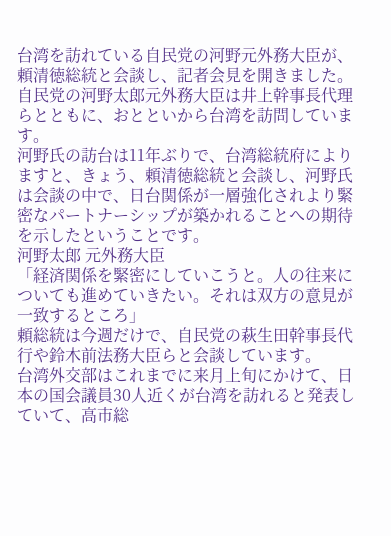台湾を訪れている自民党の河野元外務大臣が、頼清徳総統と会談し、記者会見を開きました。
自民党の河野太郎元外務大臣は井上幹事長代理らとともに、おとといから台湾を訪問しています。
河野氏の訪台は11年ぶりで、台湾総統府によりますと、きょう、頼清徳総統と会談し、河野氏は会談の中で、日台関係が一層強化されより緊密なパートナーシップが築かれることへの期待を示したということです。
河野太郎 元外務大臣
「経済関係を緊密にしていこうと。人の往来についても進めていきたい。それは双方の意見が一致するところ」
頼総統は今週だけで、自民党の萩生田幹事長代行や鈴木前法務大臣らと会談しています。
台湾外交部はこれまでに来月上旬にかけて、日本の国会議員30人近くが台湾を訪れると発表していて、高市総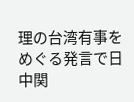理の台湾有事をめぐる発言で日中関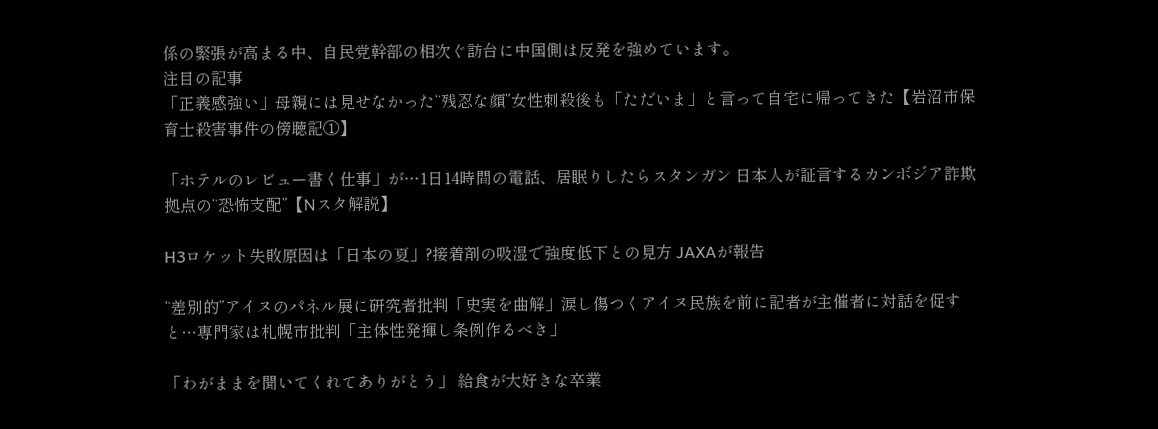係の緊張が高まる中、自民党幹部の相次ぐ訪台に中国側は反発を強めています。
注目の記事
「正義感強い」母親には見せなかった“残忍な顔”女性刺殺後も「ただいま」と言って自宅に帰ってきた【岩沼市保育士殺害事件の傍聴記①】

「ホテルのレビュー書く仕事」が…1日14時間の電話、居眠りしたらスタンガン 日本人が証言するカンボジア詐欺拠点の“恐怖支配”【Nスタ解説】

H3ロケット失敗原因は「日本の夏」?接着剤の吸湿で強度低下との見方 JAXAが報告

“差別的”アイヌのパネル展に研究者批判「史実を曲解」涙し傷つくアイヌ民族を前に記者が主催者に対話を促すと…専門家は札幌市批判「主体性発揮し条例作るべき」

「わがままを聞いてくれてありがとう」 給食が大好きな卒業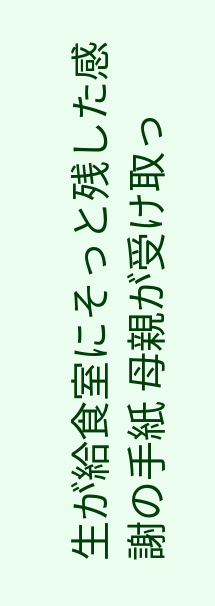生が給食室にそっと残した感謝の手紙 母親が受け取っ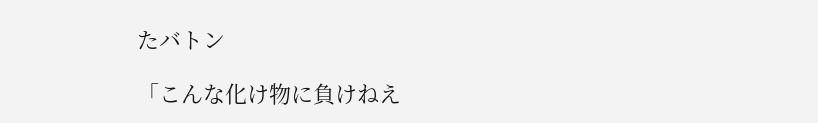たバトン

「こんな化け物に負けねえ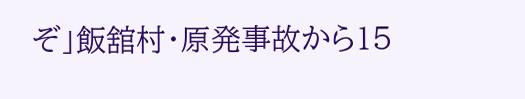ぞ」飯舘村・原発事故から15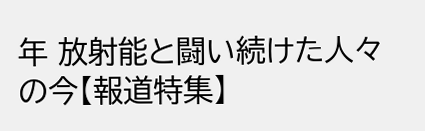年 放射能と闘い続けた人々の今【報道特集】